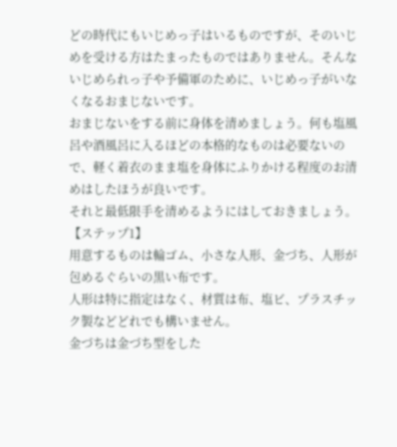どの時代にもいじめっ子はいるものですが、そのいじめを受ける方はたまったものではありません。そんないじめられっ子や予備軍のために、いじめっ子がいなくなるおまじないです。
おまじないをする前に身体を清めましょう。何も塩風呂や酒風呂に入るほどの本格的なものは必要ないので、軽く着衣のまま塩を身体にふりかける程度のお清めはしたほうが良いです。
それと最低限手を清めるようにはしておきましょう。
【ステップ1】
用意するものは輪ゴム、小さな人形、金づち、人形が包めるぐらいの黒い布です。
人形は特に指定はなく、材質は布、塩ビ、プラスチック製などどれでも構いません。
金づちは金づち型をした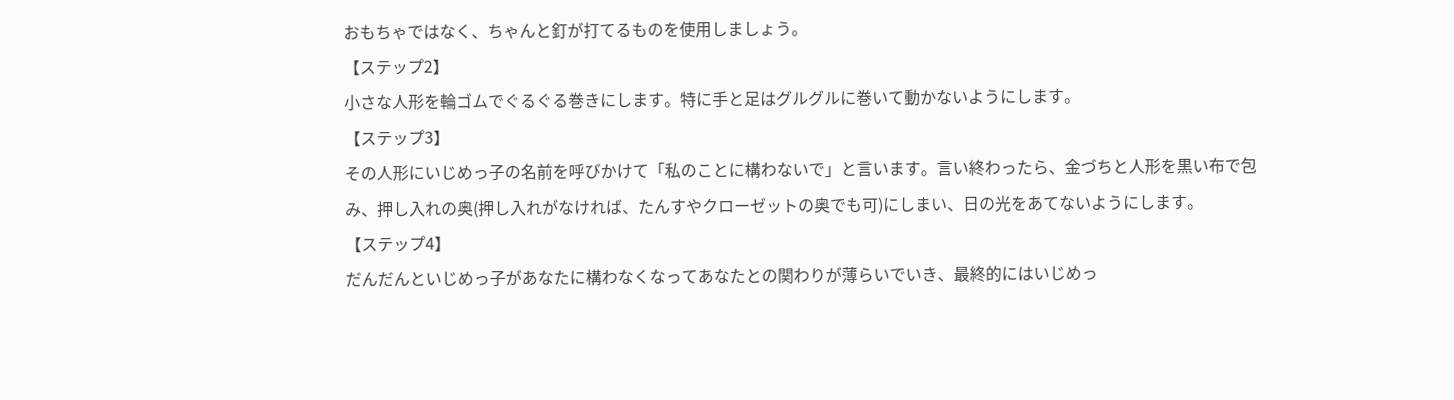おもちゃではなく、ちゃんと釘が打てるものを使用しましょう。
【ステップ2】
小さな人形を輪ゴムでぐるぐる巻きにします。特に手と足はグルグルに巻いて動かないようにします。
【ステップ3】
その人形にいじめっ子の名前を呼びかけて「私のことに構わないで」と言います。言い終わったら、金づちと人形を黒い布で包み、押し入れの奥(押し入れがなければ、たんすやクローゼットの奥でも可)にしまい、日の光をあてないようにします。
【ステップ4】
だんだんといじめっ子があなたに構わなくなってあなたとの関わりが薄らいでいき、最終的にはいじめっ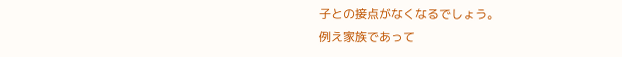子との接点がなくなるでしょう。
例え家族であって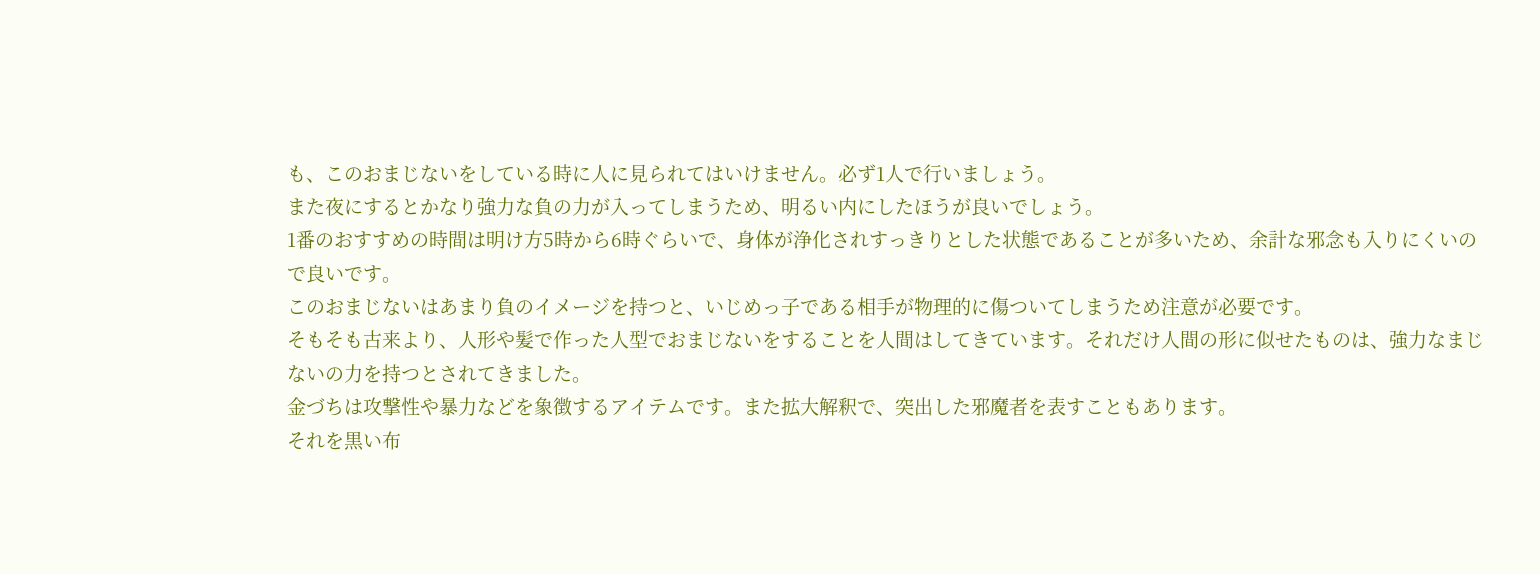も、このおまじないをしている時に人に見られてはいけません。必ず1人で行いましょう。
また夜にするとかなり強力な負の力が入ってしまうため、明るい内にしたほうが良いでしょう。
1番のおすすめの時間は明け方5時から6時ぐらいで、身体が浄化されすっきりとした状態であることが多いため、余計な邪念も入りにくいので良いです。
このおまじないはあまり負のイメージを持つと、いじめっ子である相手が物理的に傷ついてしまうため注意が必要です。
そもそも古来より、人形や髪で作った人型でおまじないをすることを人間はしてきています。それだけ人間の形に似せたものは、強力なまじないの力を持つとされてきました。
金づちは攻撃性や暴力などを象徴するアイテムです。また拡大解釈で、突出した邪魔者を表すこともあります。
それを黒い布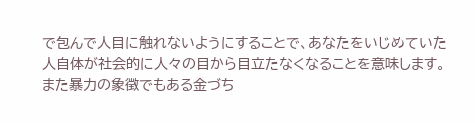で包んで人目に触れないようにすることで、あなたをいじめていた人自体が社会的に人々の目から目立たなくなることを意味します。
また暴力の象徴でもある金づち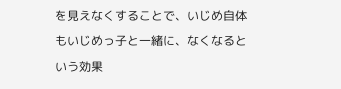を見えなくすることで、いじめ自体もいじめっ子と一緒に、なくなるという効果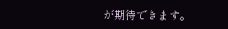が期待できます。